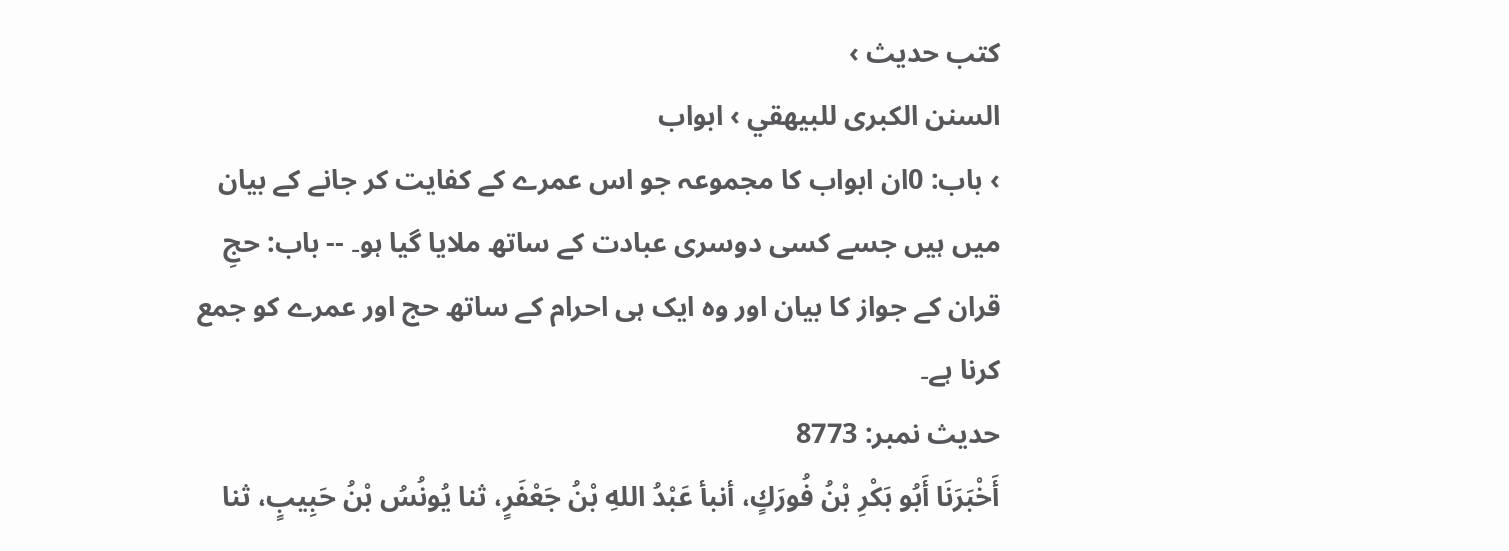کتب حدیث ›
السنن الكبرى للبيهقي › ابواب
› باب: 0ان ابواب کا مجموعہ جو اس عمرے کے کفایت کر جانے کے بیان میں ہیں جسے کسی دوسری عبادت کے ساتھ ملایا گیا ہو۔ -- باب: حجِ قران کے جواز کا بیان اور وہ ایک ہی احرام کے ساتھ حج اور عمرے کو جمع کرنا ہے۔
حدیث نمبر: 8773
أَخْبَرَنَا أَبُو بَكْرِ بْنُ فُورَكٍ، أنبأ عَبْدُ اللهِ بْنُ جَعْفَرٍ، ثنا يُونُسُ بْنُ حَبِيبٍ، ثنا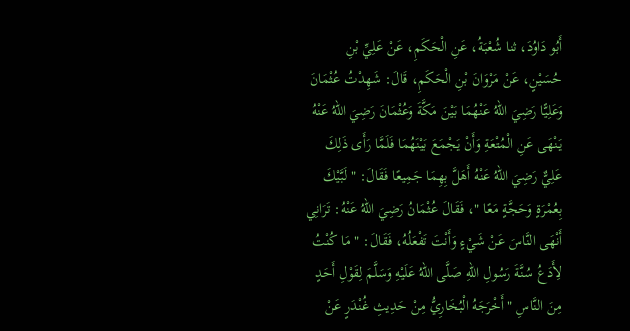أَبُو دَاوُدَ، ثنا شُعْبَةُ، عَنِ الْحَكَمِ، عَنْ عَلِيِّ بْنِ حُسَيْنٍ، عَنْ مَرْوَانَ بْنِ الْحَكَمِ، قَالَ: شَهِدْتُ عُثْمَانَ وَعَلِيًّا رَضِيَ اللهُ عَنْهُمَا بَيْنَ مَكَّةَ وَعُثْمَانَ رَضِيَ اللهُ عَنْهُ يَنْهَى عَنِ الْمُتْعَةِ وَأَنْ يَجْمَعَ بَيْنَهُمَا فَلَمَّا رَأَى ذَلِكَ عَلِيٌّ رَضِيَ اللهُ عَنْهُ أَهَلَّ بِهِمَا جَمِيعًا فَقَالَ: " لَبَّيْكَ بِعُمْرَةٍ وَحَجَّةٍ مَعًا "، فَقَالَ عُثْمَانُ رَضِيَ اللهُ عَنْهُ: تَرَانِي أَنْهَى النَّاسَ عَنْ شَيْءٍ وَأَنْتَ تَفْعَلُهُ، فَقَالَ: " مَا كُنْتُ لِأَدَعُ سُنَّةَ رَسُولِ اللهِ صَلَّى اللهُ عَلَيْهِ وَسَلَّمَ لِقَوْلِ أَحَدٍ مِنَ النَّاسِ " أَخْرَجَهُ الْبُخَارِيُّ مِنْ حَدِيثِ غُنْدَرٍ عَنْ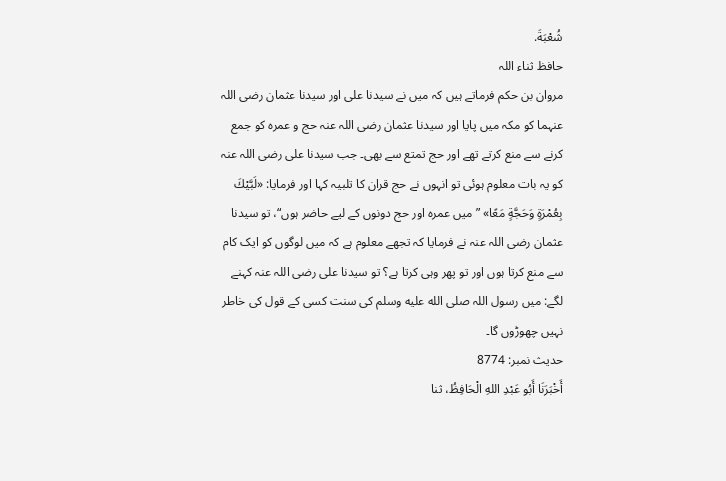شُعْبَةَ.
حافظ ثناء اللہ
مروان بن حکم فرماتے ہیں کہ میں نے سیدنا علی اور سیدنا عثمان رضی اللہ عنہما کو مکہ میں پایا اور سیدنا عثمان رضی اللہ عنہ حج و عمرہ کو جمع کرنے سے منع کرتے تھے اور حج تمتع سے بھی۔ جب سیدنا علی رضی اللہ عنہ کو یہ بات معلوم ہوئی تو انہوں نے حج قران کا تلبیہ کہا اور فرمایا: «لَبَّيْكَ بِعُمْرَةٍ وَحَجَّةٍ مَعًا» ”میں عمرہ اور حج دونوں کے لیے حاضر ہوں“، تو سیدنا عثمان رضی اللہ عنہ نے فرمایا کہ تجھے معلوم ہے کہ میں لوگوں کو ایک کام سے منع کرتا ہوں اور تو پھر وہی کرتا ہے؟ تو سیدنا علی رضی اللہ عنہ کہنے لگے: میں رسول اللہ صلى الله عليه وسلم کی سنت کسی کے قول کی خاطر نہیں چھوڑوں گا۔
حدیث نمبر: 8774
أَخْبَرَنَا أَبُو عَبْدِ اللهِ الْحَافِظُ، ثنا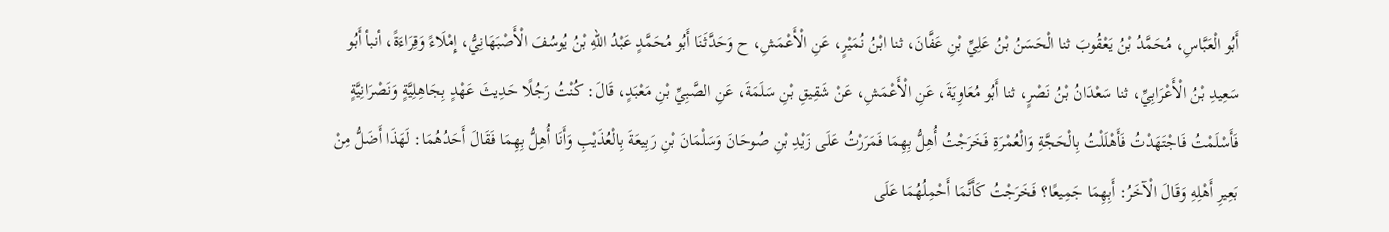أَبُو الْعَبَّاسِ، مُحَمَّدُ بْنُ يَعْقُوبَ ثنا الْحَسَنُ بْنُ عَلِيِّ بْنِ عَفَّانَ، ثنا ابْنُ نُمَيْرٍ، عَنِ الْأَعْمَشِ، ح وَحَدَّثَنَا أَبُو مُحَمَّدٍ عَبْدُ اللهِ بْنُ يُوسُفَ الْأَصْبَهَانِيُّ، إِمْلَاءً وَقِرَاءَةً، أنبأ أَبُو سَعِيدِ بْنُ الْأَعْرَابِيِّ، ثنا سَعْدَانُ بْنُ نَصْرٍ، ثنا أَبُو مُعَاوِيَةَ، عَنِ الْأَعْمَشِ، عَنْ شَقِيقِ بْنِ سَلَمَةَ، عَنِ الصَّبِيِّ بْنِ مَعْبَدٍ، قَالَ: كُنْتُ رَجُلًا حَدِيثَ عَهْدٍ بِجَاهِلِيَّةٍ وَنَصْرَانِيَّةٍ فَأَسْلَمْتُ فَاجْتَهَدْتُ فَأَهْلَلْتُ بِالْحَجَّةِ وَالْعُمْرَةِ فَخَرَجْتُ أُهِلُّ بِهِمَا فَمَرَرْتُ عَلَى زَيْدِ بْنِ صُوحَانَ وَسَلْمَانَ بْنِ رَبِيعَةَ بِالْعُذَيْبِ وَأَنَا أُهِلُّ بِهِمَا فَقَالَ أَحَدُهُمَا: لَهَذَا أَضَلُّ مِنْ بَعِيرِ أَهْلِهِ وَقَالَ الْآخَرُ: أَبِهِمَا جَمِيعًا؟ فَخَرَجْتُ كَأَنَّمَا أَحْمِلُهُمَا عَلَى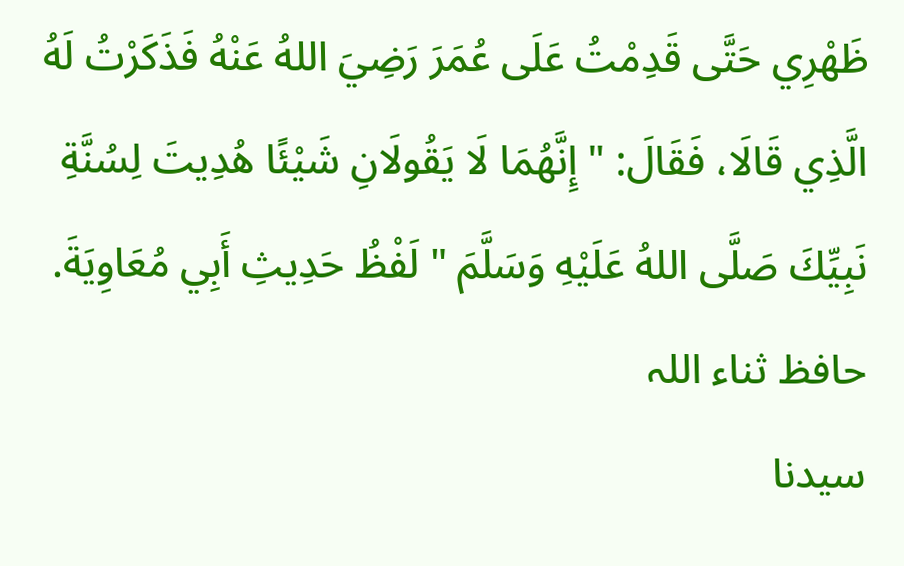ظَهْرِي حَتَّى قَدِمْتُ عَلَى عُمَرَ رَضِيَ اللهُ عَنْهُ فَذَكَرْتُ لَهُ الَّذِي قَالَا، فَقَالَ: " إِنَّهُمَا لَا يَقُولَانِ شَيْئًا هُدِيتَ لِسُنَّةِ نَبِيِّكَ صَلَّى اللهُ عَلَيْهِ وَسَلَّمَ " لَفْظُ حَدِيثِ أَبِي مُعَاوِيَةَ.
حافظ ثناء اللہ
سیدنا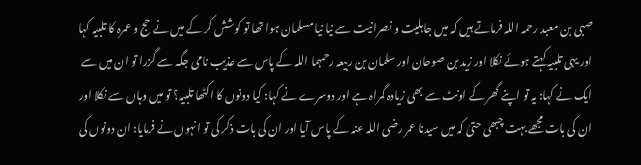صبی بن معبد رحمہ اللہ فرماتے ہیں کہ میں جاہلیت و نصرانیت سے نیا نیا مسلمان ہوا تھا تو کوشش کر کے میں نے حج و عمرہ کا تلبیہ کہا اور یہی تلبیہ کہتے ہوئے نکلا اور زید بن صوحان اور سلمان بن ربیعہ رحمہما اللہ کے پاس سے عذیب نامی جگہ سے گزرا تو ان میں سے ایک نے کہا: یہ تو اپنے گھر کے اونٹ سے بھی زیادہ گمراہ ہے اور دوسرے نے کہا: کیا دونوں کا اکٹھا تلبیہ؟ تو میں وہاں سے نکلا اور ان کی بات مجھے بہت چبھی حتیٰ کہ میں سیدنا عمر رضی اللہ عنہ کے پاس آیا اور ان کی بات ذکر کی تو انہوں نے فرمایا: ان دونوں کی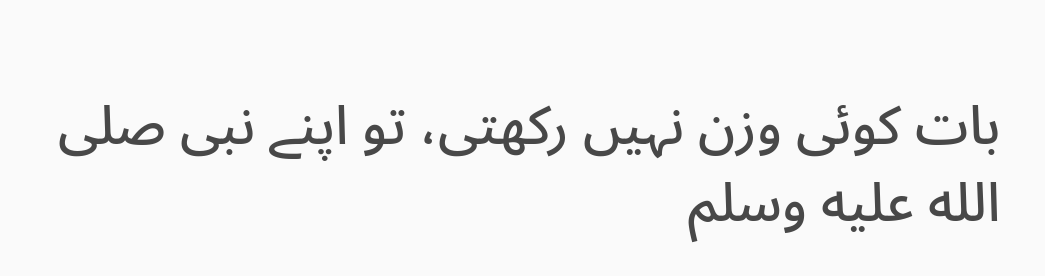بات کوئی وزن نہیں رکھتی، تو اپنے نبی صلى الله عليه وسلم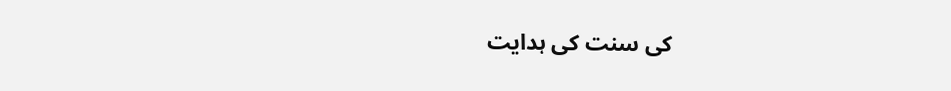کی سنت کی ہدایت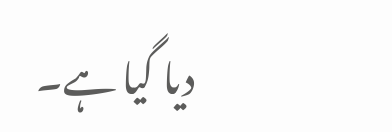دیا گیا ہے۔